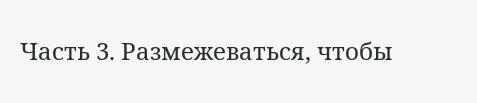Часть 3. Размежеваться, чтобы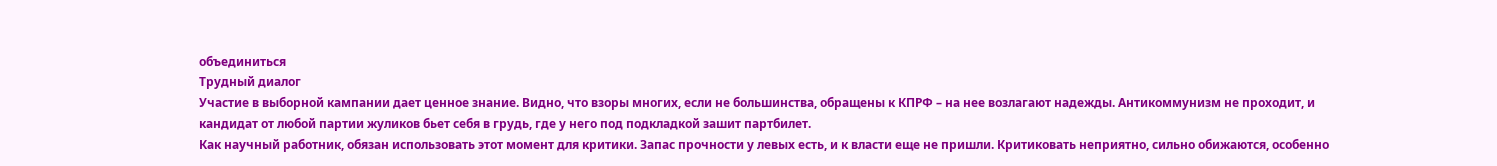объединиться
Трудный диалог
Участие в выборной кампании дает ценное знание. Видно, что взоры многих, если не большинства, обращены к КПРФ – на нее возлагают надежды. Антикоммунизм не проходит, и кандидат от любой партии жуликов бьет себя в грудь, где у него под подкладкой зашит партбилет.
Как научный работник, обязан использовать этот момент для критики. Запас прочности у левых есть, и к власти еще не пришли. Критиковать неприятно, сильно обижаются, особенно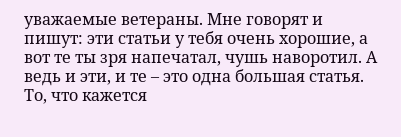уважаемые ветераны. Мне говорят и пишут: эти статьи у тебя очень хорошие, а вот те ты зря напечатал, чушь наворотил. А ведь и эти, и те – это одна большая статья. То, что кажется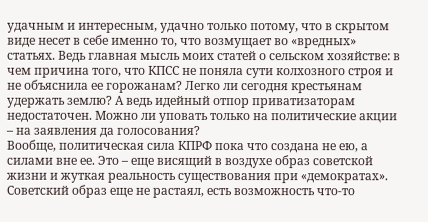удачным и интересным, удачно только потому, что в скрытом виде несет в себе именно то, что возмущает во «вредных» статьях. Ведь главная мысль моих статей о сельском хозяйстве: в чем причина того, что КПСС не поняла сути колхозного строя и не объяснила ее горожанам? Легко ли сегодня крестьянам удержать землю? А ведь идейный отпор приватизаторам недостаточен. Можно ли уповать только на политические акции – на заявления да голосования?
Вообще, политическая сила КПРФ пока что создана не ею, а силами вне ее. Это – еще висящий в воздухе образ советской жизни и жуткая реальность существования при «демократах». Советский образ еще не растаял, есть возможность что-то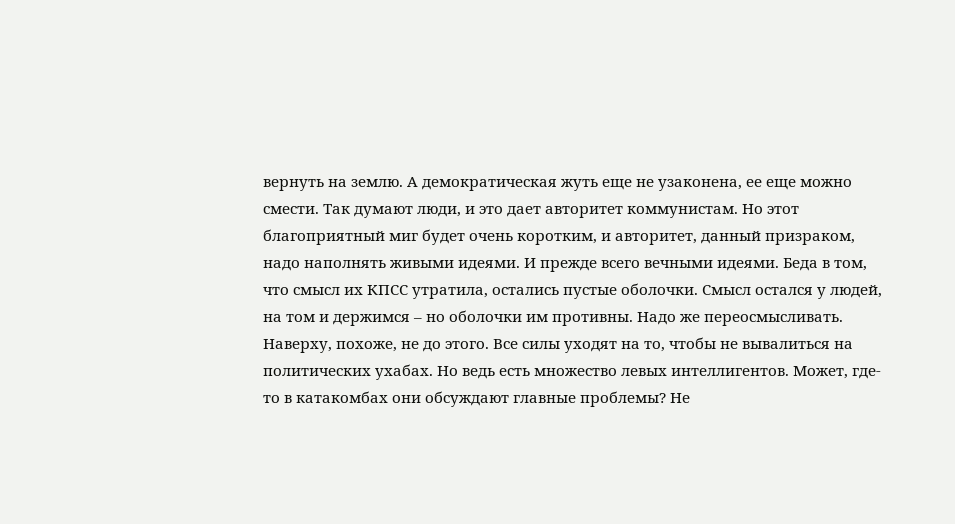вернуть на землю. А демократическая жуть еще не узаконена, ее еще можно смести. Так думают люди, и это дает авторитет коммунистам. Но этот благоприятный миг будет очень коротким, и авторитет, данный призраком, надо наполнять живыми идеями. И прежде всего вечными идеями. Беда в том, что смысл их КПСС утратила, остались пустые оболочки. Смысл остался у людей, на том и держимся – но оболочки им противны. Надо же переосмысливать.
Наверху, похоже, не до этого. Все силы уходят на то, чтобы не вывалиться на политических ухабах. Но ведь есть множество левых интеллигентов. Может, где-то в катакомбах они обсуждают главные проблемы? Не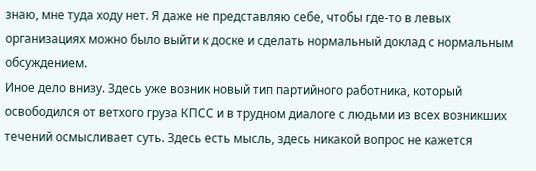знаю, мне туда ходу нет. Я даже не представляю себе, чтобы где-то в левых организациях можно было выйти к доске и сделать нормальный доклад с нормальным обсуждением.
Иное дело внизу. Здесь уже возник новый тип партийного работника, который освободился от ветхого груза КПСС и в трудном диалоге с людьми из всех возникших течений осмысливает суть. Здесь есть мысль, здесь никакой вопрос не кажется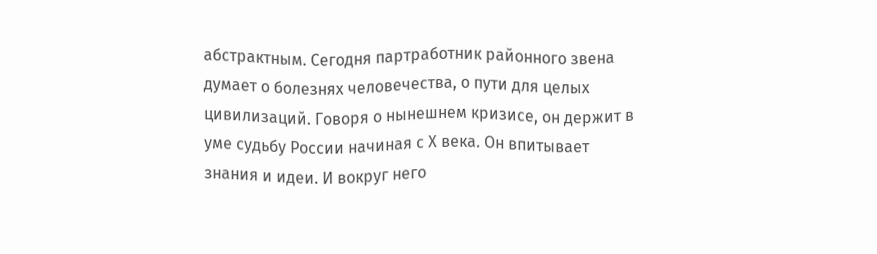абстрактным. Сегодня партработник районного звена думает о болезнях человечества, о пути для целых цивилизаций. Говоря о нынешнем кризисе, он держит в уме судьбу России начиная с Х века. Он впитывает знания и идеи. И вокруг него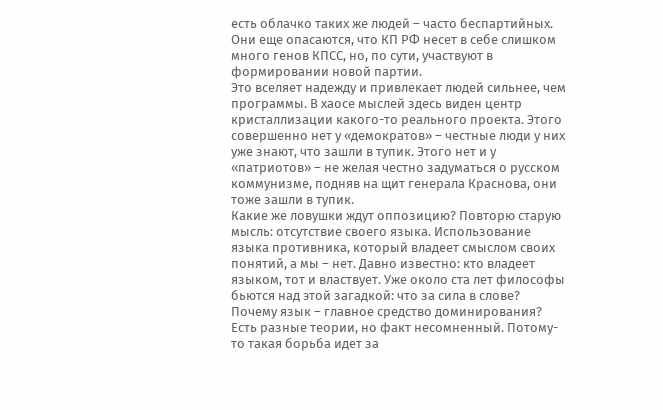есть облачко таких же людей – часто беспартийных. Они еще опасаются, что КП РФ несет в себе слишком много генов КПСС, но, по сути, участвуют в формировании новой партии.
Это вселяет надежду и привлекает людей сильнее, чем программы. В хаосе мыслей здесь виден центр кристаллизации какого-то реального проекта. Этого совершенно нет у «демократов» – честные люди у них уже знают, что зашли в тупик. Этого нет и у «патриотов» – не желая честно задуматься о русском коммунизме, подняв на щит генерала Краснова, они тоже зашли в тупик.
Какие же ловушки ждут оппозицию? Повторю старую мысль: отсутствие своего языка. Использование языка противника, который владеет смыслом своих понятий, а мы – нет. Давно известно: кто владеет языком, тот и властвует. Уже около ста лет философы бьются над этой загадкой: что за сила в слове? Почему язык – главное средство доминирования? Есть разные теории, но факт несомненный. Потому-то такая борьба идет за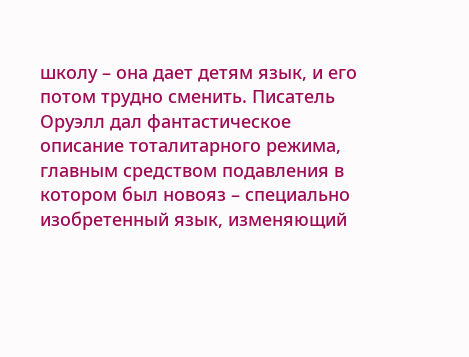школу – она дает детям язык, и его потом трудно сменить. Писатель Оруэлл дал фантастическое описание тоталитарного режима, главным средством подавления в котором был новояз – специально изобретенный язык, изменяющий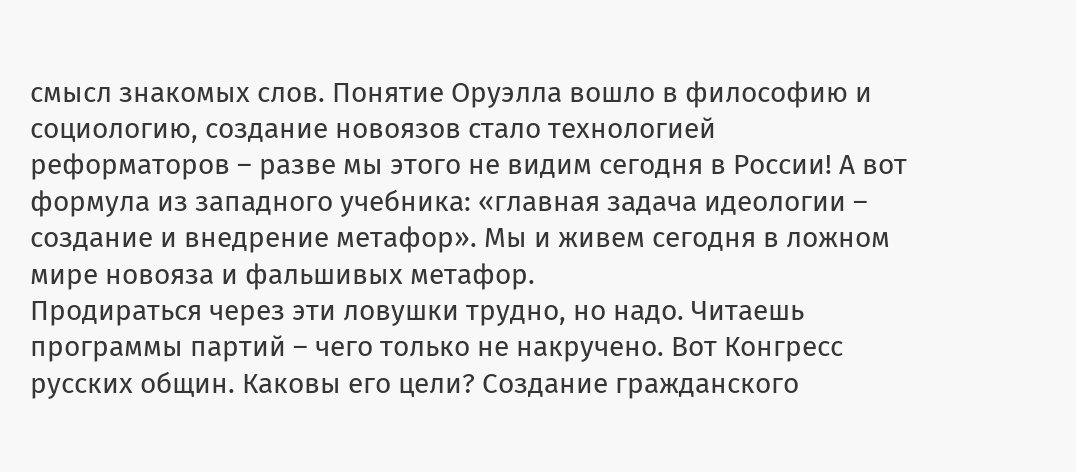смысл знакомых слов. Понятие Оруэлла вошло в философию и социологию, создание новоязов стало технологией реформаторов – разве мы этого не видим сегодня в России! А вот формула из западного учебника: «главная задача идеологии – создание и внедрение метафор». Мы и живем сегодня в ложном мире новояза и фальшивых метафор.
Продираться через эти ловушки трудно, но надо. Читаешь программы партий – чего только не накручено. Вот Конгресс русских общин. Каковы его цели? Создание гражданского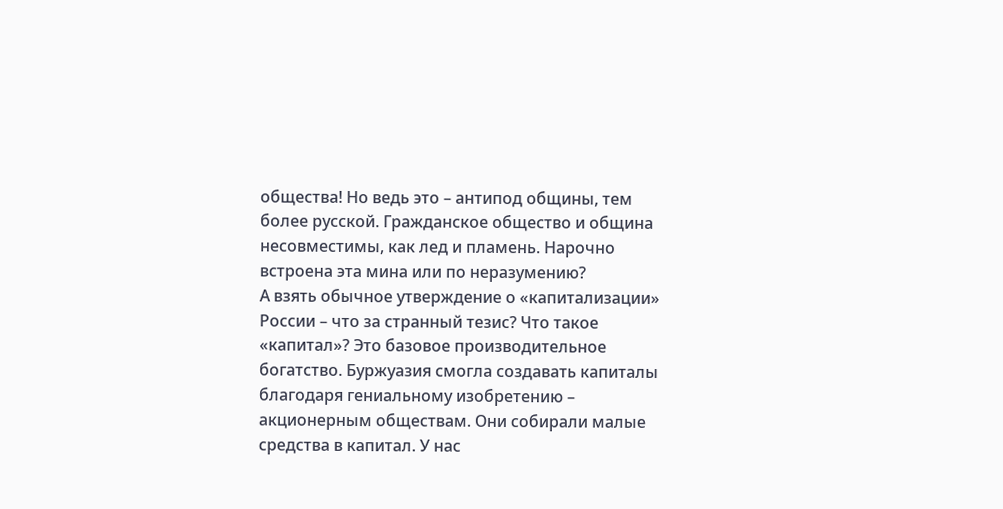общества! Но ведь это – антипод общины, тем более русской. Гражданское общество и община несовместимы, как лед и пламень. Нарочно встроена эта мина или по неразумению?
А взять обычное утверждение о «капитализации» России – что за странный тезис? Что такое «капитал»? Это базовое производительное богатство. Буржуазия смогла создавать капиталы благодаря гениальному изобретению – акционерным обществам. Они собирали малые средства в капитал. У нас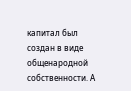капитал был создан в виде общенародной собственности. А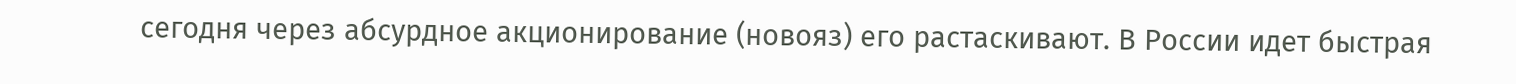сегодня через абсурдное акционирование (новояз) его растаскивают. В России идет быстрая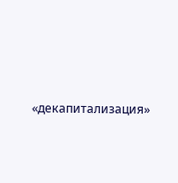«декапитализация»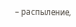– распыление,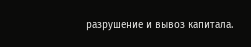разрушение и вывоз капитала.